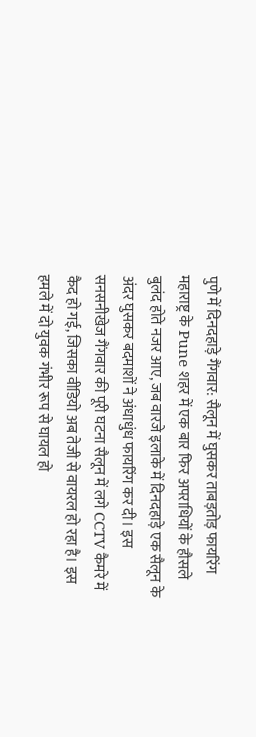पुणे में दिनदहाड़े गैंगवार: सैलून में घुसकर ताबड़तोड़ फायरिंग
महाराष्ट्र के Pune शहर में एक बार फिर अपराधियों के हौसले बुलंद होते नजर आए, जब वारजे इलाके में दिनदहाड़े एक सैलून के अंदर घुसकर बदमाशों ने अंधाधुंध फायरिंग कर दी। इस सनसनीखेज गैंगवार की पूरी घटना सैलून में लगे CCTV कैमरे में कैद हो गई, जिसका वीडियो अब तेजी से वायरल हो रहा है। इस हमले में दो युवक गंभीर रूप से घायल हो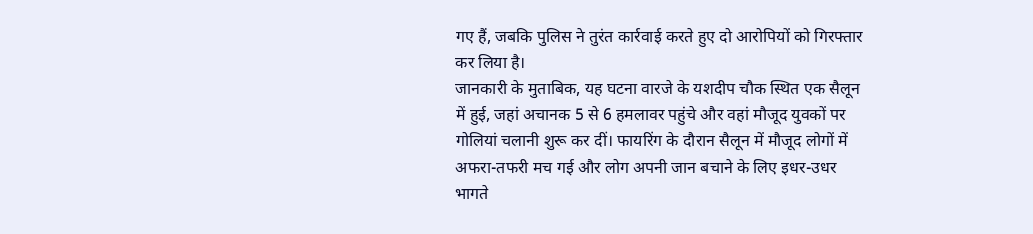गए हैं, जबकि पुलिस ने तुरंत कार्रवाई करते हुए दो आरोपियों को गिरफ्तार कर लिया है।
जानकारी के मुताबिक, यह घटना वारजे के यशदीप चौक स्थित एक सैलून में हुई, जहां अचानक 5 से 6 हमलावर पहुंचे और वहां मौजूद युवकों पर गोलियां चलानी शुरू कर दीं। फायरिंग के दौरान सैलून में मौजूद लोगों में अफरा-तफरी मच गई और लोग अपनी जान बचाने के लिए इधर-उधर भागते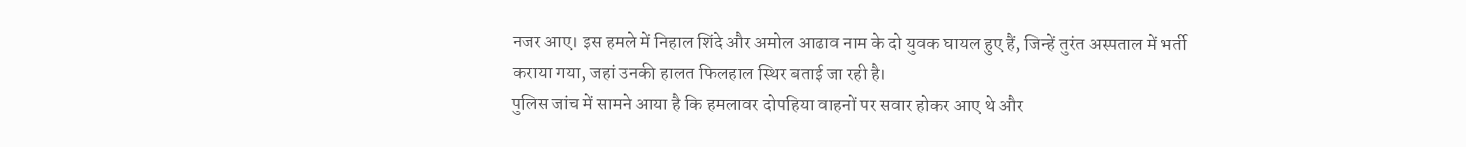नजर आए। इस हमले में निहाल शिंदे और अमोल आढाव नाम के दो युवक घायल हुए हैं, जिन्हें तुरंत अस्पताल में भर्ती कराया गया, जहां उनकी हालत फिलहाल स्थिर बताई जा रही है।
पुलिस जांच में सामने आया है कि हमलावर दोपहिया वाहनों पर सवार होकर आए थे और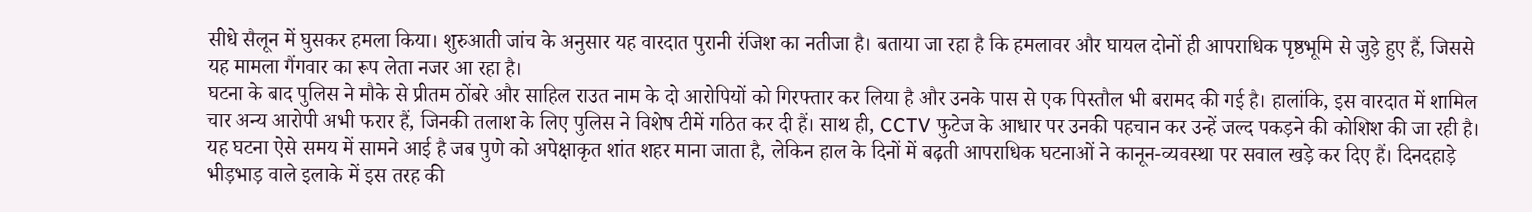सीधे सैलून में घुसकर हमला किया। शुरुआती जांच के अनुसार यह वारदात पुरानी रंजिश का नतीजा है। बताया जा रहा है कि हमलावर और घायल दोनों ही आपराधिक पृष्ठभूमि से जुड़े हुए हैं, जिससे यह मामला गैंगवार का रूप लेता नजर आ रहा है।
घटना के बाद पुलिस ने मौके से प्रीतम ठोंबरे और साहिल राउत नाम के दो आरोपियों को गिरफ्तार कर लिया है और उनके पास से एक पिस्तौल भी बरामद की गई है। हालांकि, इस वारदात में शामिल चार अन्य आरोपी अभी फरार हैं, जिनकी तलाश के लिए पुलिस ने विशेष टीमें गठित कर दी हैं। साथ ही, CCTV फुटेज के आधार पर उनकी पहचान कर उन्हें जल्द पकड़ने की कोशिश की जा रही है।
यह घटना ऐसे समय में सामने आई है जब पुणे को अपेक्षाकृत शांत शहर माना जाता है, लेकिन हाल के दिनों में बढ़ती आपराधिक घटनाओं ने कानून-व्यवस्था पर सवाल खड़े कर दिए हैं। दिनदहाड़े भीड़भाड़ वाले इलाके में इस तरह की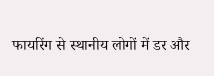फायरिंग से स्थानीय लोगों में डर और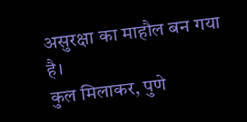असुरक्षा का माहौल बन गया है।
कुल मिलाकर, पुणे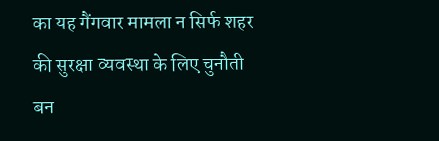का यह गैंगवार मामला न सिर्फ शहर की सुरक्षा व्यवस्था के लिए चुनौती बन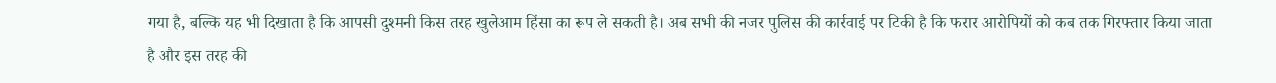गया है, बल्कि यह भी दिखाता है कि आपसी दुश्मनी किस तरह खुलेआम हिंसा का रूप ले सकती है। अब सभी की नजर पुलिस की कार्रवाई पर टिकी है कि फरार आरोपियों को कब तक गिरफ्तार किया जाता है और इस तरह की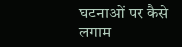घटनाओं पर कैसे लगाम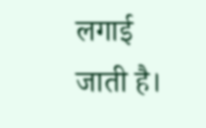लगाई जाती है।